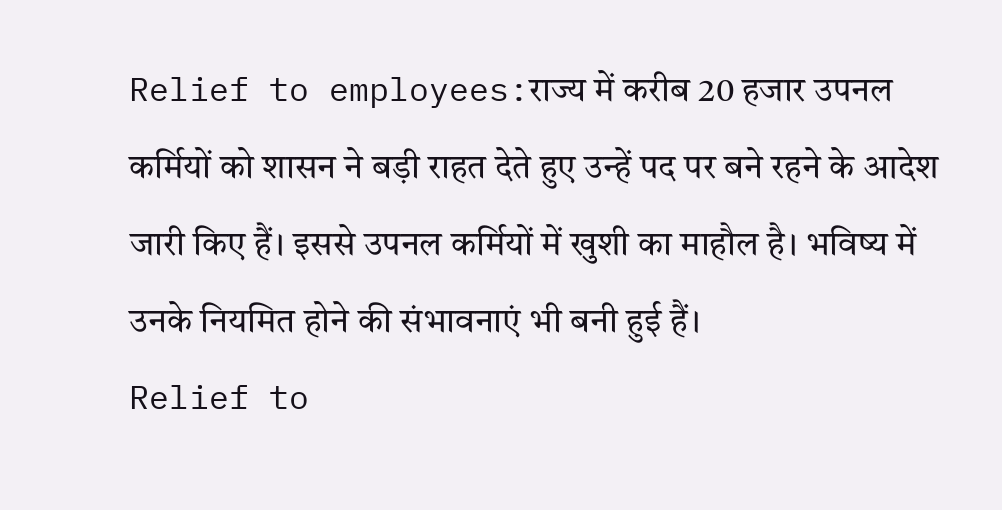Relief to employees:राज्य में करीब 20 हजार उपनल कर्मियों को शासन ने बड़ी राहत देते हुए उन्हें पद पर बने रहने के आदेश जारी किए हैं। इससे उपनल कर्मियों में खुशी का माहौल है। भविष्य में उनके नियमित होने की संभावनाएं भी बनी हुई हैं।
Relief to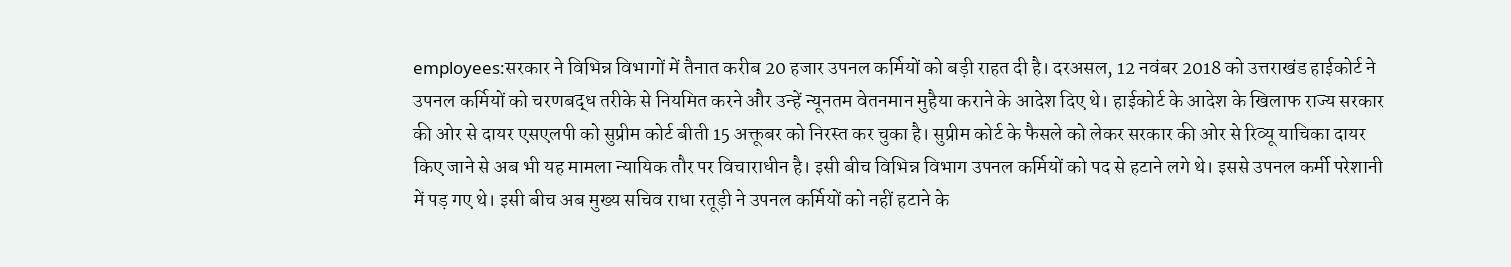employees:सरकार ने विभिन्न विभागों में तैनात करीब 20 हजार उपनल कर्मियों को बड़ी राहत दी है। दरअसल, 12 नवंबर 2018 को उत्तराखंड हाईकोर्ट ने उपनल कर्मियों को चरणबद्ध तरीके से नियमित करने और उन्हें न्यूनतम वेतनमान मुहैया कराने के आदेश दिए थे। हाईकोर्ट के आदेश के खिलाफ राज्य सरकार की ओर से दायर एसएलपी को सुप्रीम कोर्ट बीती 15 अक्तूबर को निरस्त कर चुका है। सुप्रीम कोर्ट के फैसले को लेकर सरकार की ओर से रिव्यू याचिका दायर किए जाने से अब भी यह मामला न्यायिक तौर पर विचाराधीन है। इसी बीच विभिन्न विभाग उपनल कर्मियों को पद से हटाने लगे थे। इससे उपनल कर्मी परेशानी में पड़ गए थे। इसी बीच अब मुख्य सचिव राधा रतूड़ी ने उपनल कर्मियों को नहीं हटाने के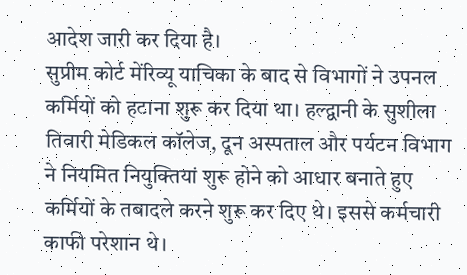आदेश जारी कर दिया है।
सुप्रीम कोर्ट मेंरिव्यू याचिका के बाद से विभागों ने उपनल कर्मियों को हटाना शुरू कर दिया था। हल्द्वानी के सुशीला तिवारी मेडिकल कॉलेज, दून अस्पताल और पर्यटन विभाग ने नियमित नियुक्तियां शुरू होने को आधार बनाते हुए कर्मियों के तबादले करने शुरू कर दिए थे। इससे कर्मचारी काफी परेशान थे।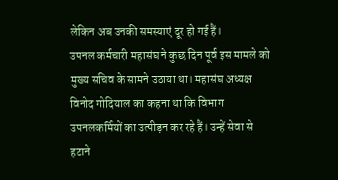लेकिन अब उनकी समस्याएं दूर हो गई हैं।
उपनल कर्मचारी महासंघ ने कुछ दिन पूर्व इस मामले को मुख्य सचिव के सामने उठाया था। महासंघ अध्यक्ष विनोद गोदियाल का कहना था कि विभाग उपनलकर्मियों का उत्पीड़न कर रहे हैं। उन्हें सेवा से हटाने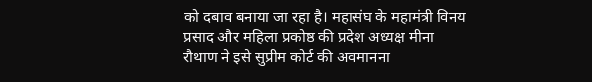को दबाव बनाया जा रहा है। महासंघ के महामंत्री विनय प्रसाद और महिला प्रकोष्ठ की प्रदेश अध्यक्ष मीना रौथाण ने इसे सुप्रीम कोर्ट की अवमानना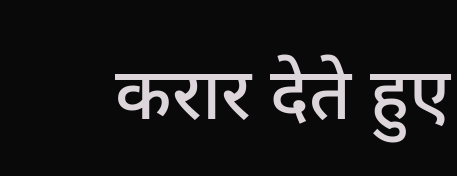करार देते हुए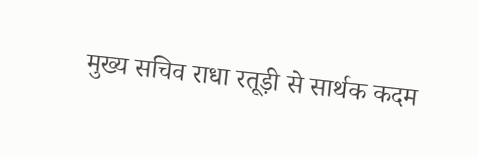मुख्य सचिव राधा रतूड़ी से सार्थक कदम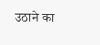उठाने का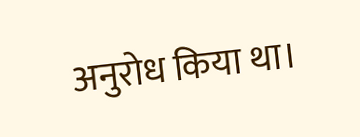अनुरोध किया था।